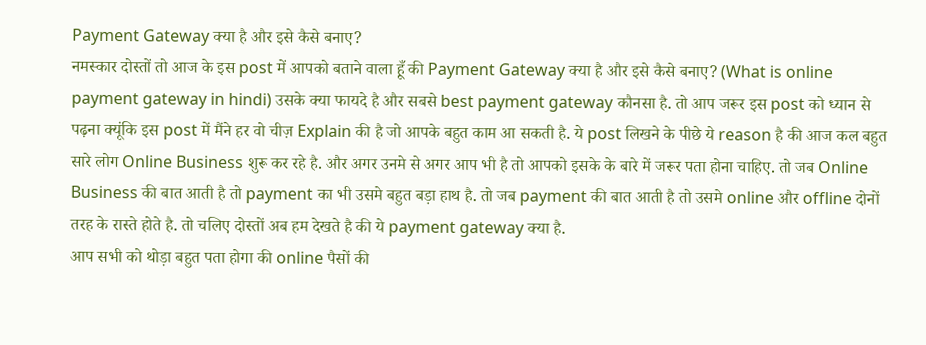Payment Gateway क्या है और इसे कैसे बनाए?
नमस्कार दोस्तों तो आज के इस post में आपको बताने वाला हूँ की Payment Gateway क्या है और इसे कैसे बनाए? (What is online payment gateway in hindi) उसके क्या फायदे है और सबसे best payment gateway कौनसा है. तो आप जरूर इस post को ध्यान से पढ़ना क्यूंकि इस post में मैंने हर वो चीज़ Explain की है जो आपके बहुत काम आ सकती है. ये post लिखने के पीछे ये reason है की आज कल बहुत सारे लोग Online Business शुरू कर रहे है. और अगर उनमे से अगर आप भी है तो आपको इसके के बारे में जरूर पता होना चाहिए. तो जब Online Business की बात आती है तो payment का भी उसमे बहुत बड़ा हाथ है. तो जब payment की बात आती है तो उसमे online और offline दोनों तरह के रास्ते होते है. तो चलिए दोस्तों अब हम देखते है की ये payment gateway क्या है.
आप सभी को थोड़ा बहुत पता होगा की online पैसों की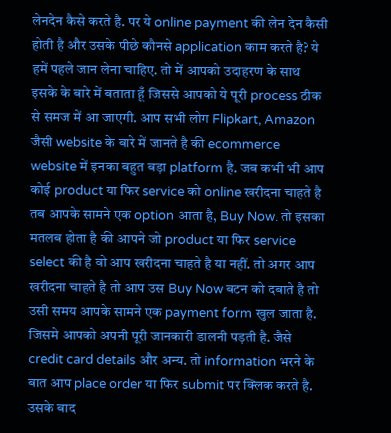लेनदेन कैसे करते है. पर ये online payment की लेन देन कैसी होती है और उसके पीछे कौनसे application काम करते है? ये हमें पहले जान लेना चाहिए. तो में आपको उदाहरण के साथ इसके के बारे में बताता हूँ जिससे आपको ये पूरी process ठीक से समज में आ जाएगी. आप सभी लोग Flipkart, Amazon जैसी website के बारे में जानते है की ecommerce website में इनका बहुत बड़ा platform है. जब कभी भी आप कोई product या फिर service को online खरीदना चाहते है तब आपके सामने एक option आता है, Buy Now. तो इसका मतलब होता है की आपने जो product या फिर service select की है वो आप खरीदना चाहते है या नहीं. तो अगर आप खरीदना चाहते है तो आप उस Buy Now बटन को दबाते है तो उसी समय आपके सामने एक payment form खुल जाता है. जिसमे आपको अपनी पूरी जानकारी डालनी पड़ती है. जैसे credit card details और अन्य. तो information भरने के बात आप place order या फिर submit पर क्लिक करते है. उसके बाद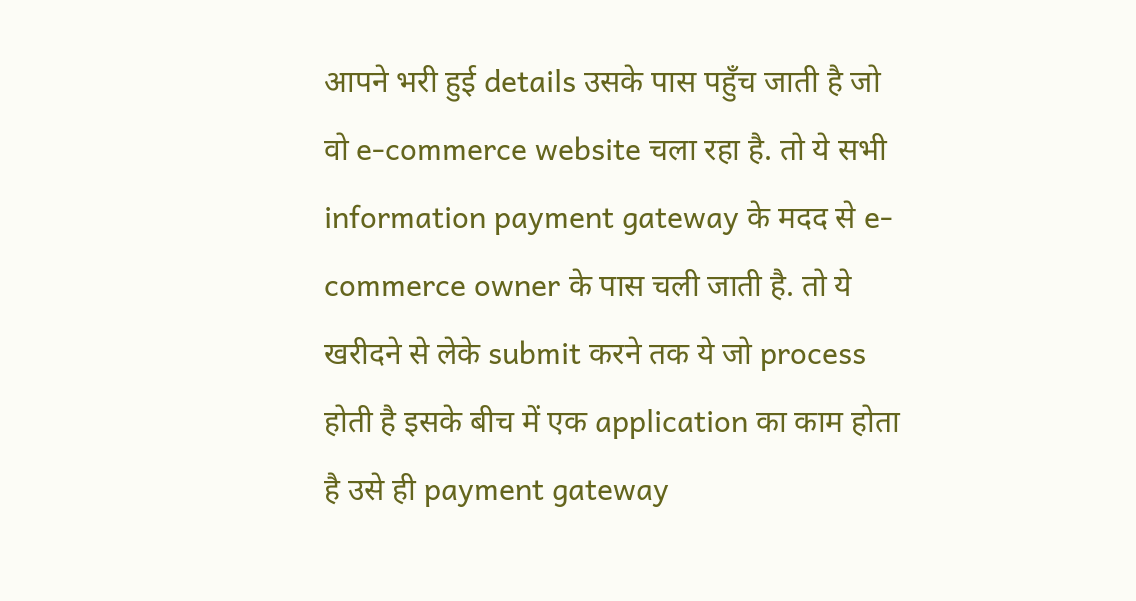आपने भरी हुई details उसके पास पहुँच जाती है जो वो e-commerce website चला रहा है. तो ये सभी information payment gateway के मदद से e-commerce owner के पास चली जाती है. तो ये खरीदने से लेके submit करने तक ये जो process होती है इसके बीच में एक application का काम होता है उसे ही payment gateway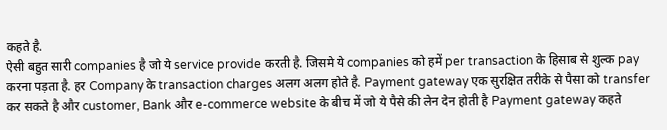कहते है.
ऐसी बहुत सारी companies है जो ये service provide करती है. जिसमे ये companies को हमें per transaction के हिसाब से शुल्क pay करना पड़ता है. हर Company के transaction charges अलग अलग होते है. Payment gateway एक सुरक्षित तरीके से पैसा को transfer कर सकते है और customer, Bank और e-commerce website के बीच में जो ये पैसे की लेन देन होती है Payment gateway कहते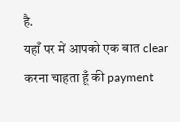है.
यहाँ पर में आपको एक बात clear करना चाहता हूँ की payment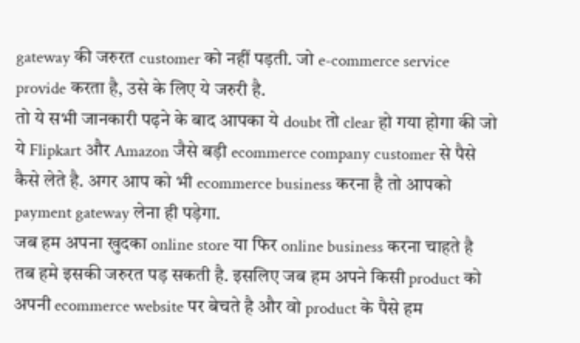gateway की जरुरत customer को नहीं पड़ती. जो e-commerce service provide करता है, उसे के लिए ये जरुरी है.
तो ये सभी जानकारी पढ़ने के बाद आपका ये doubt तो clear हो गया होगा की जो ये Flipkart और Amazon जैसे बड़ी ecommerce company customer से पैसे कैसे लेते है. अगर आप को भी ecommerce business करना है तो आपको payment gateway लेना ही पड़ेगा.
जब हम अपना खुदका online store या फिर online business करना चाहते है तब हमे इसकी जरुरत पड़ सकती है. इसलिए जब हम अपने किसी product को अपनी ecommerce website पर बेचते है और वो product के पैसे हम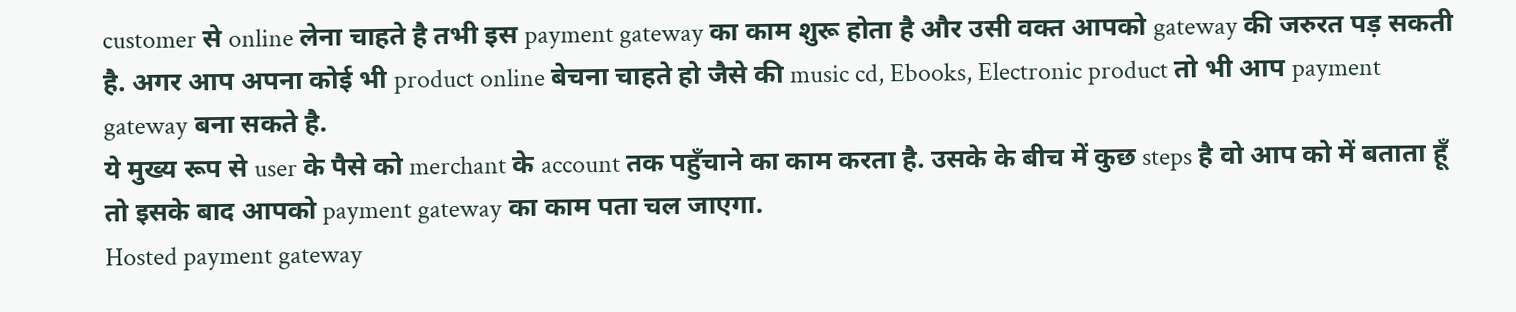customer से online लेना चाहते है तभी इस payment gateway का काम शुरू होता है और उसी वक्त आपको gateway की जरुरत पड़ सकती है. अगर आप अपना कोई भी product online बेचना चाहते हो जैसे की music cd, Ebooks, Electronic product तो भी आप payment gateway बना सकते है.
ये मुख्य रूप से user के पैसे को merchant के account तक पहुँचाने का काम करता है. उसके के बीच में कुछ steps है वो आप को में बताता हूँ तो इसके बाद आपको payment gateway का काम पता चल जाएगा.
Hosted payment gateway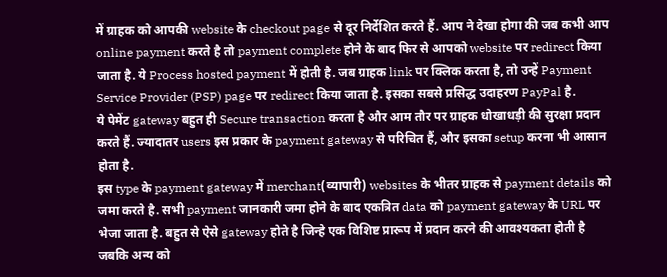में ग्राहक को आपकी website के checkout page से दूर निर्देशित करते हैं. आप ने देखा होगा की जब कभी आप online payment करते है तो payment complete होने के बाद फिर से आपको website पर redirect किया जाता है. ये Process hosted payment में होती है. जब ग्राहक link पर क्लिक करता है, तो उन्हें Payment Service Provider (PSP) page पर redirect किया जाता है. इसका सबसे प्रसिद्ध उदाहरण PayPal है.
ये पेमेंट gateway बहुत ही Secure transaction करता है और आम तौर पर ग्राहक धोखाधड़ी की सुरक्षा प्रदान करते हैं. ज्यादातर users इस प्रकार के payment gateway से परिचित हैं, और इसका setup करना भी आसान होता है.
इस type के payment gateway में merchant(व्यापारी) websites के भीतर ग्राहक से payment details को जमा करते है. सभी payment जानकारी जमा होने के बाद एकत्रित data को payment gateway के URL पर भेजा जाता है. बहुत से ऐसे gateway होते है जिन्हे एक विशिष्ट प्रारूप में प्रदान करने की आवश्यकता होती है जबकि अन्य को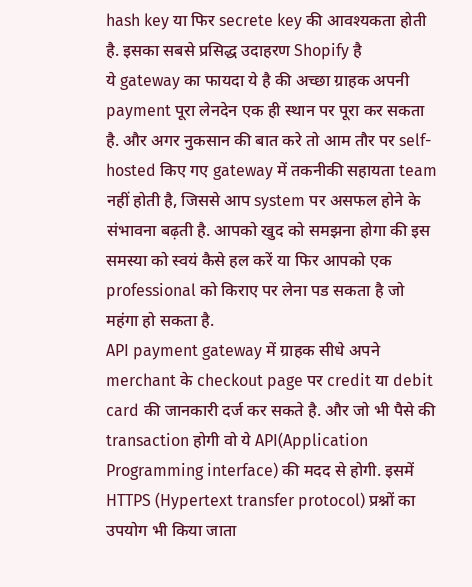hash key या फिर secrete key की आवश्यकता होती है. इसका सबसे प्रसिद्ध उदाहरण Shopify है
ये gateway का फायदा ये है की अच्छा ग्राहक अपनी payment पूरा लेनदेन एक ही स्थान पर पूरा कर सकता है. और अगर नुकसान की बात करे तो आम तौर पर self-hosted किए गए gateway में तकनीकी सहायता team नहीं होती है, जिससे आप system पर असफल होने के संभावना बढ़ती है. आपको खुद को समझना होगा की इस समस्या को स्वयं कैसे हल करें या फिर आपको एक professional को किराए पर लेना पड सकता है जो महंगा हो सकता है.
API payment gateway में ग्राहक सीधे अपने merchant के checkout page पर credit या debit card की जानकारी दर्ज कर सकते है. और जो भी पैसे की transaction होगी वो ये API(Application Programming interface) की मदद से होगी. इसमें HTTPS (Hypertext transfer protocol) प्रश्नों का उपयोग भी किया जाता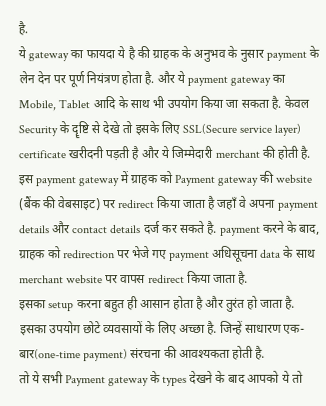है.
ये gateway का फायदा ये है की ग्राहक के अनुभव के नुसार payment के लेन देन पर पूर्ण नियंत्रण होता है. और ये payment gateway का Mobile, Tablet आदि के साथ भी उपयोग किया जा सकता है. केवल Security के दॄष्टि से देखे तो इसके लिए SSL(Secure service layer) certificate खरीदनी पड़ती है और ये जिम्मेदारी merchant की होती है.
इस payment gateway में ग्राहक को Payment gateway की website (बैंक की वेबसाइट) पर redirect किया जाता है जहाँ वे अपना payment details और contact details दर्ज कर सकते है. payment करने के बाद, ग्राहक को redirection पर भेजे गए payment अधिसूचना data के साथ merchant website पर वापस redirect किया जाता है.
इसका setup करना बहुत ही आसान होता है और तुरंत हो जाता है. इसका उपयोग छोटे व्यवसायों के लिए अच्छा है. जिन्हें साधारण एक-बार(one-time payment) संरचना की आवश्यकता होती है.
तो ये सभी Payment gateway के types देखने के बाद आपको ये तो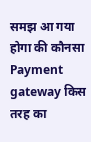समझ आ गया होगा की कौनसा Payment gateway किस तरह का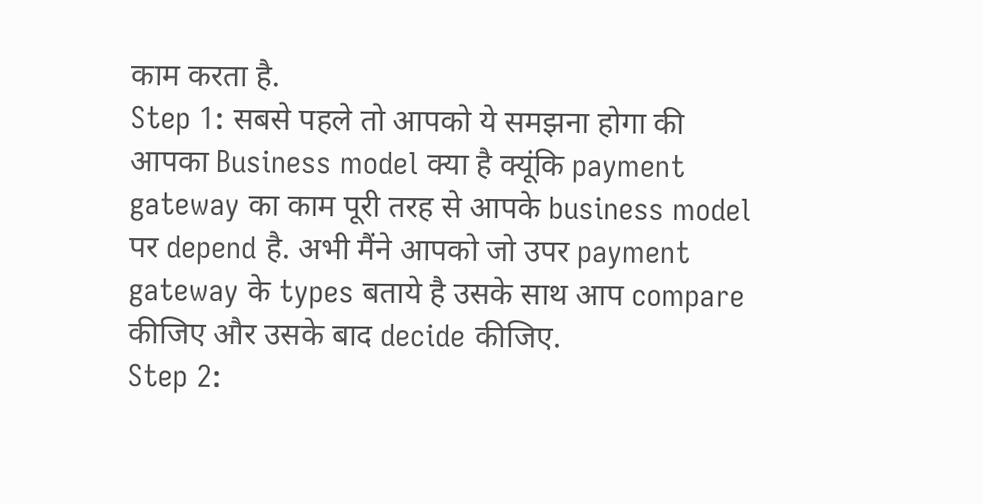काम करता है.
Step 1: सबसे पहले तो आपको ये समझना होगा की आपका Business model क्या है क्यूंकि payment gateway का काम पूरी तरह से आपके business model पर depend है. अभी मैंने आपको जो उपर payment gateway के types बताये है उसके साथ आप compare कीजिए और उसके बाद decide कीजिए.
Step 2: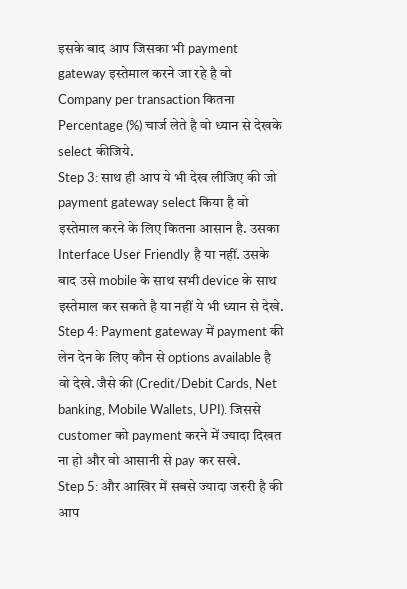इसके बाद आप जिसका भी payment gateway इस्तेमाल करने जा रहे है वो Company per transaction कितना Percentage (%) चार्ज लेते है वो ध्यान से देखके select कीजिये.
Step 3: साथ ही आप ये भी देख लीजिए की जो payment gateway select किया है वो इस्तेमाल करने के लिए कितना आसान है. उसका Interface User Friendly है या नहीं. उसके बाद उसे mobile के साथ सभी device के साथ इस्तेमाल कर सकते है या नहीं ये भी ध्यान से देखे.
Step 4: Payment gateway में payment की लेन देन के लिए कौन से options available है वो देखे. जैसे की (Credit/Debit Cards, Net banking, Mobile Wallets, UPI). जिससे customer को payment करने में ज्यादा दिखत ना हो और वो आसानी से pay कर सखे.
Step 5: और आखिर में सबसे ज्यादा जरुरी है की आप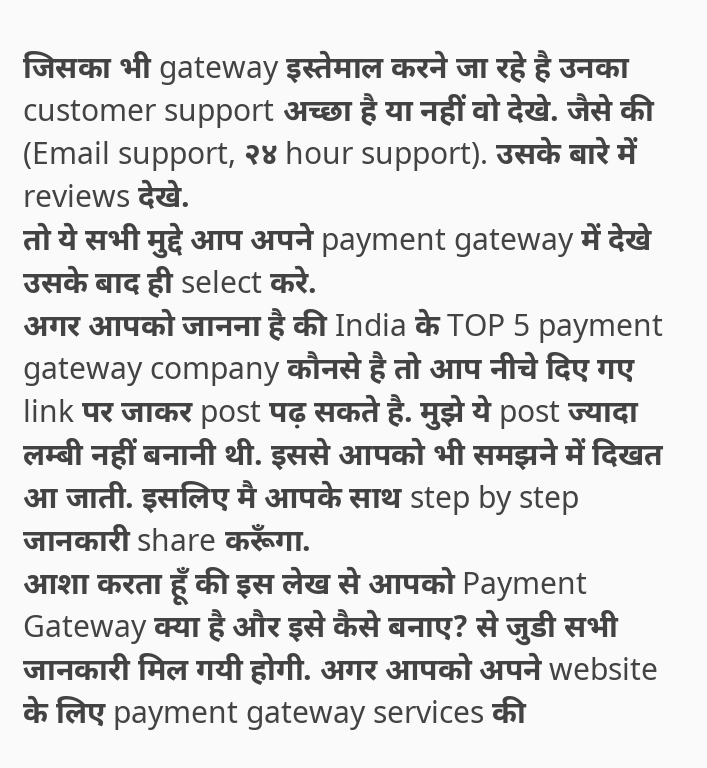जिसका भी gateway इस्तेमाल करने जा रहे है उनका customer support अच्छा है या नहीं वो देखे. जैसे की (Email support, २४ hour support). उसके बारे में reviews देखे.
तो ये सभी मुद्दे आप अपने payment gateway में देखे उसके बाद ही select करे.
अगर आपको जानना है की India के TOP 5 payment gateway company कौनसे है तो आप नीचे दिए गए link पर जाकर post पढ़ सकते है. मुझे ये post ज्यादा लम्बी नहीं बनानी थी. इससे आपको भी समझने में दिखत आ जाती. इसलिए मै आपके साथ step by step जानकारी share करूँगा.
आशा करता हूँ की इस लेख से आपको Payment Gateway क्या है और इसे कैसे बनाए? से जुडी सभी जानकारी मिल गयी होगी. अगर आपको अपने website के लिए payment gateway services की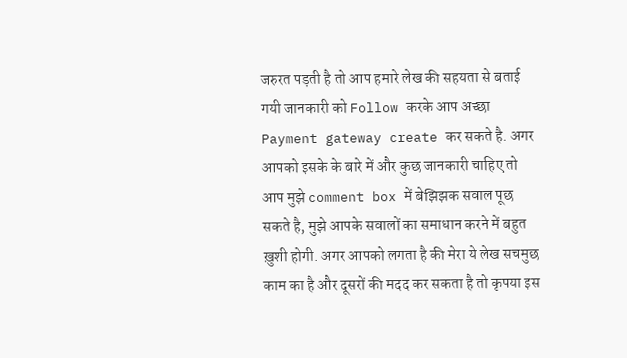जरुरत पड़ती है तो आप हमारे लेख की सहयता से बताई गयी जानकारी को Follow करके आप अच्छा Payment gateway create कर सकते है. अगर आपको इसके के बारे में और कुछ जानकारी चाहिए तो आप मुझे comment box में बेझिझक सवाल पूछ सकते है, मुझे आपके सवालों का समाधान करने में बहुत ख़ुशी होगी. अगर आपको लगता है की मेरा ये लेख सचमुछ काम का है और दूसरों की मदद कर सकता है तो कृपया इस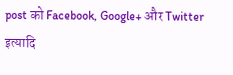post को Facebook, Google+ और Twitter इत्यादि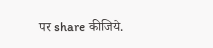पर share कीजिये.